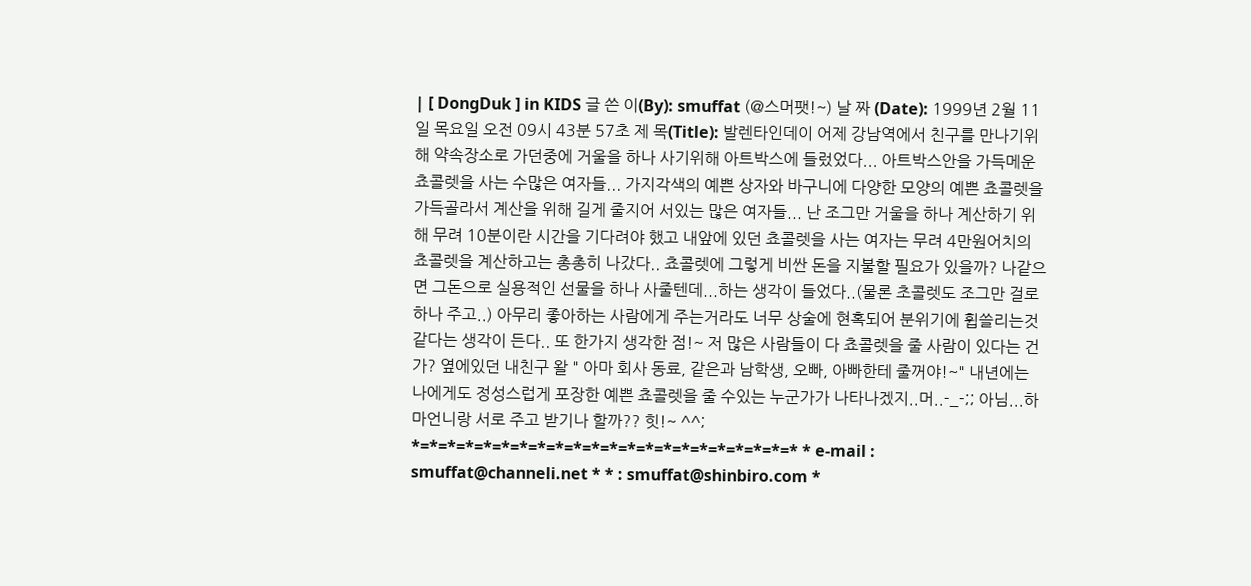| [ DongDuk ] in KIDS 글 쓴 이(By): smuffat (@스머팻!~) 날 짜 (Date): 1999년 2월 11일 목요일 오전 09시 43분 57초 제 목(Title): 발렌타인데이 어제 강남역에서 친구를 만나기위해 약속장소로 가던중에 거울을 하나 사기위해 아트박스에 들렀었다... 아트박스안을 가득메운 쵸콜렛을 사는 수많은 여자들... 가지각색의 예쁜 상자와 바구니에 다양한 모양의 예쁜 쵸콜렛을 가득골라서 계산을 위해 길게 줄지어 서있는 많은 여자들... 난 조그만 거울을 하나 계산하기 위해 무려 10분이란 시간을 기다려야 했고 내앞에 있던 쵸콜렛을 사는 여자는 무려 4만원어치의 쵸콜렛을 계산하고는 총총히 나갔다.. 쵸콜렛에 그렇게 비싼 돈을 지불할 필요가 있을까? 나같으면 그돈으로 실용적인 선물을 하나 사줄텐데...하는 생각이 들었다..(물론 초콜렛도 조그만 걸로 하나 주고..) 아무리 좋아하는 사람에게 주는거라도 너무 상술에 현혹되어 분위기에 휩쓸리는것 같다는 생각이 든다.. 또 한가지 생각한 점!~ 저 많은 사람들이 다 쵸콜렛을 줄 사람이 있다는 건가? 옆에있던 내친구 왈 " 아마 회사 동료, 같은과 남학생, 오빠, 아빠한테 줄꺼야!~" 내년에는 나에게도 정성스럽게 포장한 예쁜 쵸콜렛을 줄 수있는 누군가가 나타나겠지..머..-_-;; 아님...하마언니랑 서로 주고 받기나 할까?? 힛!~ ^^; *=*=*=*=*=*=*=*=*=*=*=*=*=*=*=*=*=*=*=*=*=* * e-mail : smuffat@channeli.net * * : smuffat@shinbiro.com *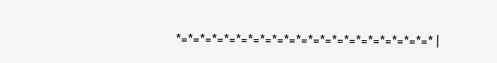*=*=*=*=*=*=*=*=*=*=*=*=*=*=*=*=*=*=*=*=*=* |